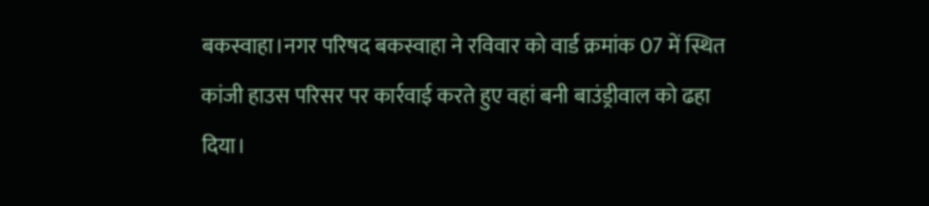बकस्वाहा।नगर परिषद बकस्वाहा ने रविवार को वार्ड क्रमांक 07 में स्थित कांजी हाउस परिसर पर कार्रवाई करते हुए वहां बनी बाउंड्रीवाल को ढहा दिया।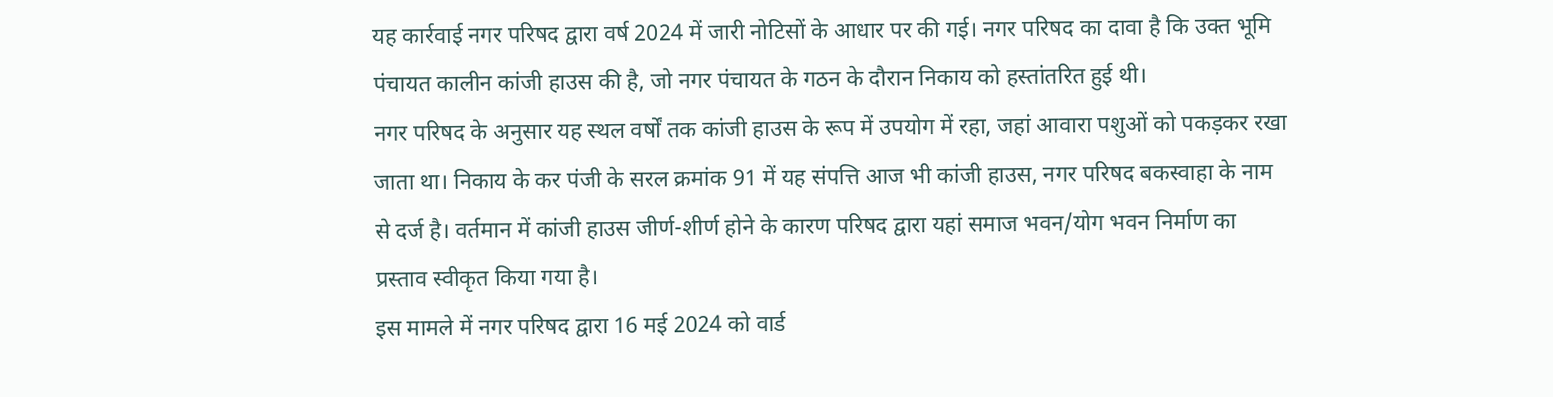यह कार्रवाई नगर परिषद द्वारा वर्ष 2024 में जारी नोटिसों के आधार पर की गई। नगर परिषद का दावा है कि उक्त भूमि पंचायत कालीन कांजी हाउस की है, जो नगर पंचायत के गठन के दौरान निकाय को हस्तांतरित हुई थी।
नगर परिषद के अनुसार यह स्थल वर्षों तक कांजी हाउस के रूप में उपयोग में रहा, जहां आवारा पशुओं को पकड़कर रखा जाता था। निकाय के कर पंजी के सरल क्रमांक 91 में यह संपत्ति आज भी कांजी हाउस, नगर परिषद बकस्वाहा के नाम से दर्ज है। वर्तमान में कांजी हाउस जीर्ण-शीर्ण होने के कारण परिषद द्वारा यहां समाज भवन/योग भवन निर्माण का प्रस्ताव स्वीकृत किया गया है।
इस मामले में नगर परिषद द्वारा 16 मई 2024 को वार्ड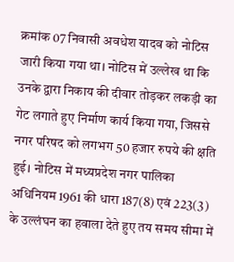क्रमांक 07 निवासी अवधेश यादव को नोटिस जारी किया गया था। नोटिस में उल्लेख था कि उनके द्वारा निकाय की दीवार तोड़कर लकड़ी का गेट लगाते हुए निर्माण कार्य किया गया, जिससे नगर परिषद को लगभग 50 हजार रुपये की क्षति हुई। नोटिस में मध्यप्रदेश नगर पालिका अधिनियम 1961 की धारा 187(8) एवं 223(3) के उल्लंघन का हवाला देते हुए तय समय सीमा में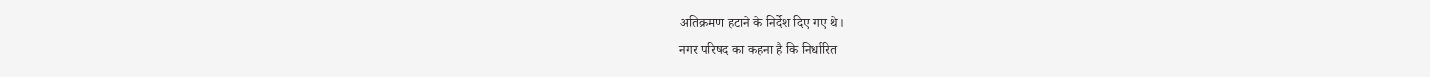अतिक्रमण हटाने के निर्देश दिए गए थे।
नगर परिषद का कहना है कि निर्धारित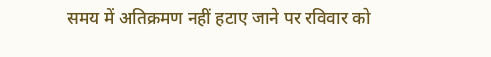समय में अतिक्रमण नहीं हटाए जाने पर रविवार को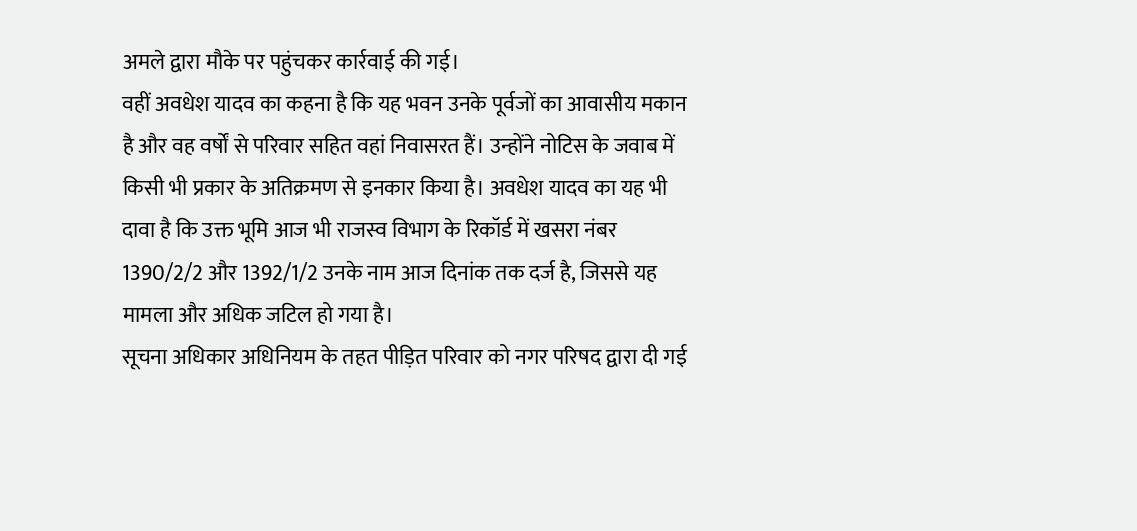अमले द्वारा मौके पर पहुंचकर कार्रवाई की गई।
वहीं अवधेश यादव का कहना है कि यह भवन उनके पूर्वजों का आवासीय मकान है और वह वर्षों से परिवार सहित वहां निवासरत हैं। उन्होंने नोटिस के जवाब में किसी भी प्रकार के अतिक्रमण से इनकार किया है। अवधेश यादव का यह भी दावा है कि उक्त भूमि आज भी राजस्व विभाग के रिकॉर्ड में खसरा नंबर 1390/2/2 और 1392/1/2 उनके नाम आज दिनांक तक दर्ज है, जिससे यह मामला और अधिक जटिल हो गया है।
सूचना अधिकार अधिनियम के तहत पीड़ित परिवार को नगर परिषद द्वारा दी गई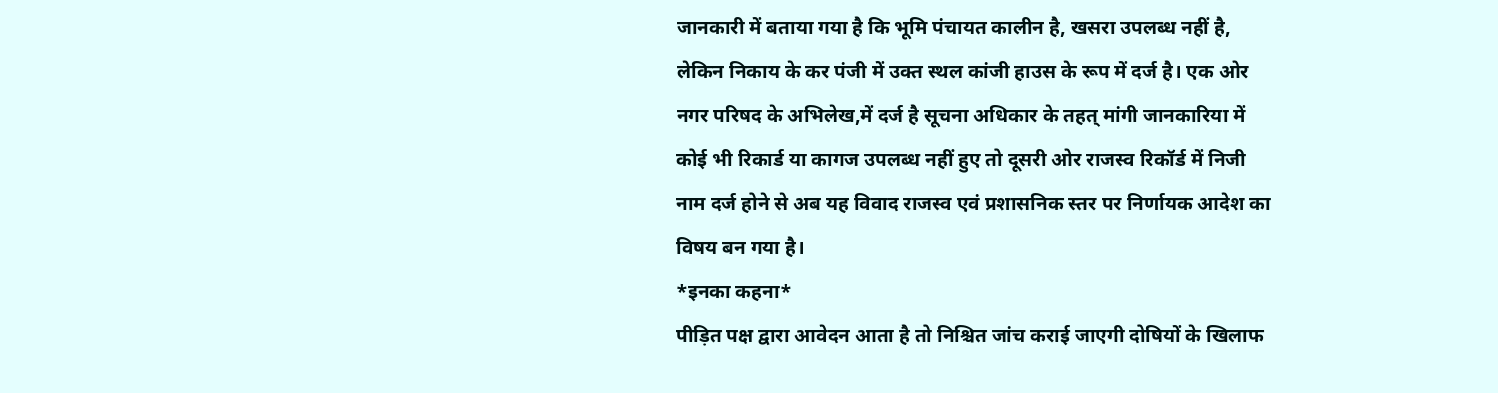जानकारी में बताया गया है कि भूमि पंचायत कालीन है, खसरा उपलब्ध नहीं है, लेकिन निकाय के कर पंजी में उक्त स्थल कांजी हाउस के रूप में दर्ज है। एक ओर नगर परिषद के अभिलेख,में दर्ज है सूचना अधिकार के तहत् मांगी जानकारिया में कोई भी रिकार्ड या कागज उपलब्ध नहीं हुए तो दूसरी ओर राजस्व रिकॉर्ड में निजी नाम दर्ज होने से अब यह विवाद राजस्व एवं प्रशासनिक स्तर पर निर्णायक आदेश का विषय बन गया है।
*इनका कहना*
पीड़ित पक्ष द्वारा आवेदन आता है तो निश्चित जांच कराई जाएगी दोषियों के खिलाफ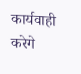कार्यवाही करेगे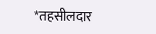*तहसीलदार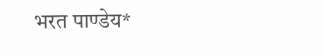भरत पाण्डेय*